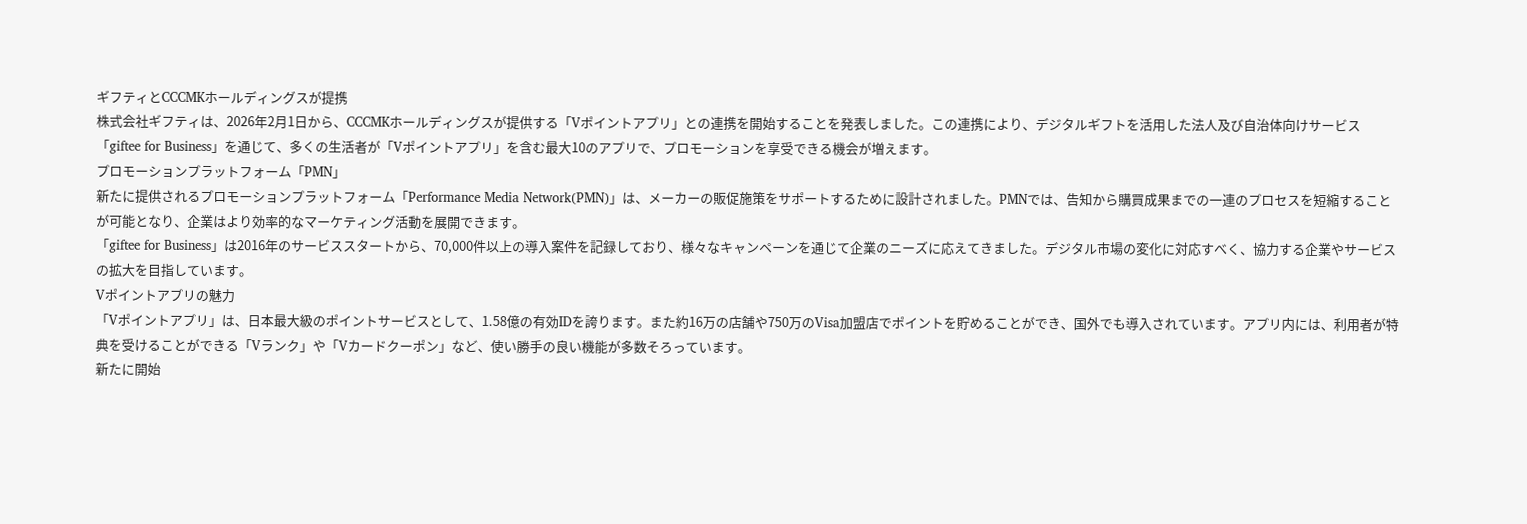ギフティとCCCMKホールディングスが提携
株式会社ギフティは、2026年2月1日から、CCCMKホールディングスが提供する「Vポイントアプリ」との連携を開始することを発表しました。この連携により、デジタルギフトを活用した法人及び自治体向けサービス「giftee for Business」を通じて、多くの生活者が「Vポイントアプリ」を含む最大10のアプリで、プロモーションを享受できる機会が増えます。
プロモーションプラットフォーム「PMN」
新たに提供されるプロモーションプラットフォーム「Performance Media Network(PMN)」は、メーカーの販促施策をサポートするために設計されました。PMNでは、告知から購買成果までの一連のプロセスを短縮することが可能となり、企業はより効率的なマーケティング活動を展開できます。
「giftee for Business」は2016年のサービススタートから、70,000件以上の導入案件を記録しており、様々なキャンペーンを通じて企業のニーズに応えてきました。デジタル市場の変化に対応すべく、協力する企業やサービスの拡大を目指しています。
Vポイントアプリの魅力
「Vポイントアプリ」は、日本最大級のポイントサービスとして、1.58億の有効IDを誇ります。また約16万の店舗や750万のVisa加盟店でポイントを貯めることができ、国外でも導入されています。アプリ内には、利用者が特典を受けることができる「Vランク」や「Vカードクーポン」など、使い勝手の良い機能が多数そろっています。
新たに開始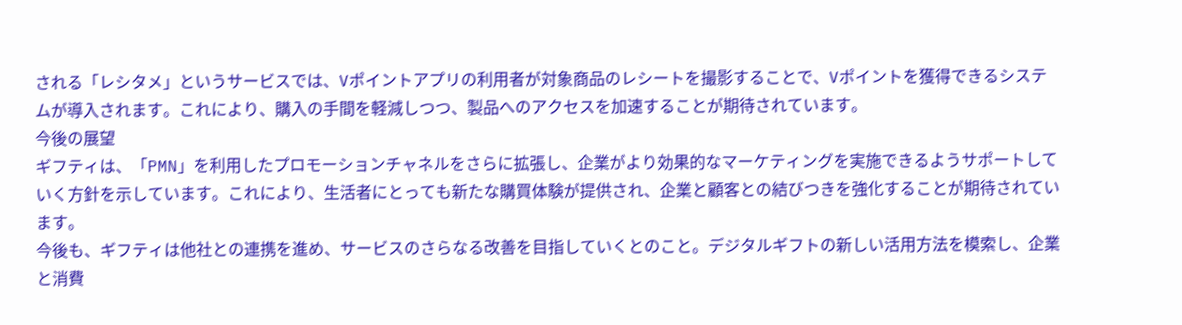される「レシタメ」というサービスでは、Vポイントアプリの利用者が対象商品のレシートを撮影することで、Vポイントを獲得できるシステムが導入されます。これにより、購入の手間を軽減しつつ、製品へのアクセスを加速することが期待されています。
今後の展望
ギフティは、「PMN」を利用したプロモーションチャネルをさらに拡張し、企業がより効果的なマーケティングを実施できるようサポートしていく方針を示しています。これにより、生活者にとっても新たな購買体験が提供され、企業と顧客との結びつきを強化することが期待されています。
今後も、ギフティは他社との連携を進め、サービスのさらなる改善を目指していくとのこと。デジタルギフトの新しい活用方法を模索し、企業と消費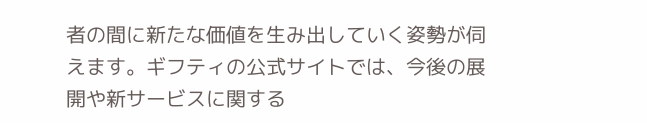者の間に新たな価値を生み出していく姿勢が伺えます。ギフティの公式サイトでは、今後の展開や新サービスに関する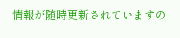情報が随時更新されていますの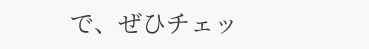で、ぜひチェッ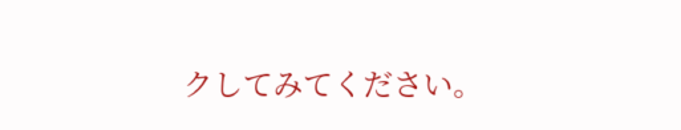クしてみてください。